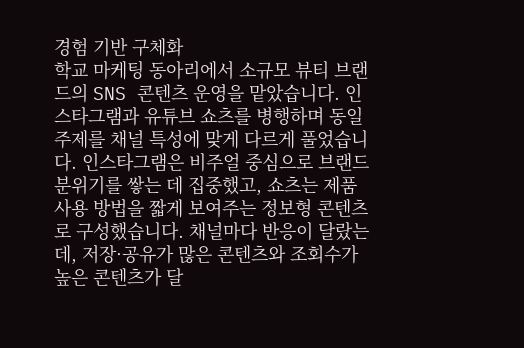경험 기반 구체화
학교 마케팅 동아리에서 소규모 뷰티 브랜드의 SNS 콘텐츠 운영을 맡았습니다. 인스타그램과 유튜브 쇼츠를 병행하며 동일 주제를 채널 특성에 맞게 다르게 풀었습니다. 인스타그램은 비주얼 중심으로 브랜드 분위기를 쌓는 데 집중했고, 쇼츠는 제품 사용 방법을 짧게 보여주는 정보형 콘텐츠로 구성했습니다. 채널마다 반응이 달랐는데, 저장·공유가 많은 콘텐츠와 조회수가 높은 콘텐츠가 달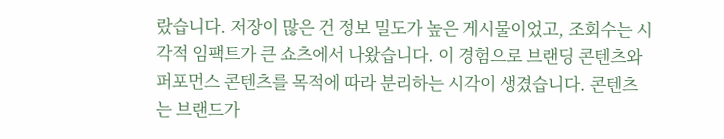랐습니다. 저장이 많은 건 정보 밀도가 높은 게시물이었고, 조회수는 시각적 임팩트가 큰 쇼츠에서 나왔습니다. 이 경험으로 브랜딩 콘텐츠와 퍼포먼스 콘텐츠를 목적에 따라 분리하는 시각이 생겼습니다. 콘텐츠는 브랜드가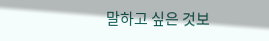말하고 싶은 것보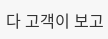다 고객이 보고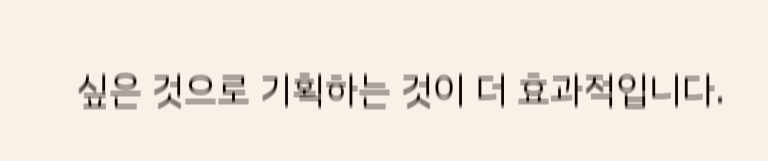싶은 것으로 기획하는 것이 더 효과적입니다.